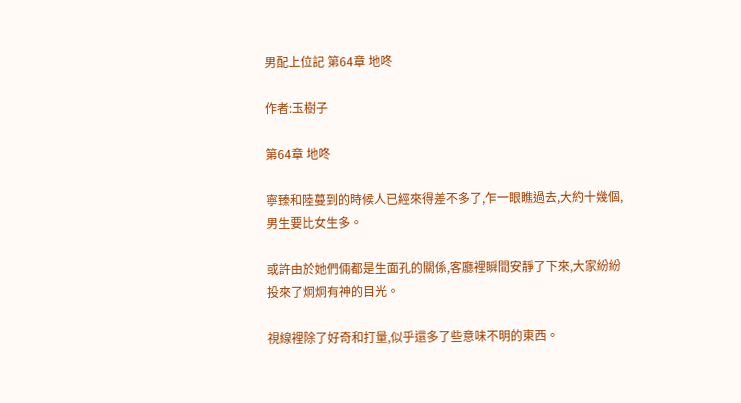男配上位記 第64章 地咚

作者:玉樹子

第64章 地咚

寧臻和陸蔓到的時候人已經來得差不多了,乍一眼瞧過去,大約十幾個,男生要比女生多。

或許由於她們倆都是生面孔的關係,客廳裡瞬間安靜了下來,大家紛紛投來了炯炯有神的目光。

視線裡除了好奇和打量,似乎還多了些意味不明的東西。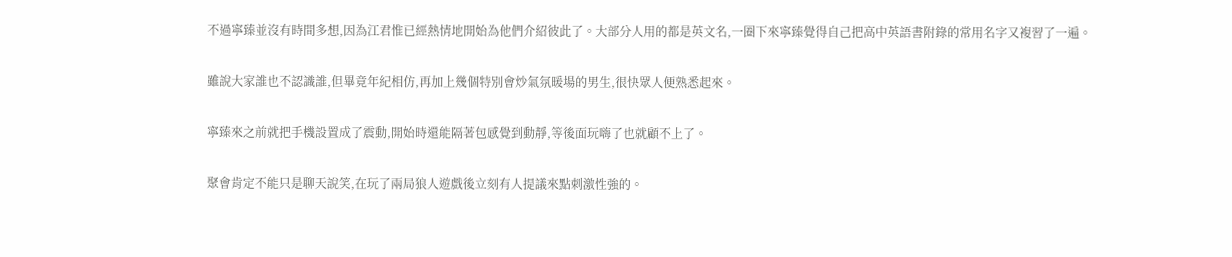不過寧臻並沒有時間多想,因為江君惟已經熱情地開始為他們介紹彼此了。大部分人用的都是英文名,一圈下來寧臻覺得自己把高中英語書附錄的常用名字又複習了一遍。

雖說大家誰也不認識誰,但畢竟年紀相仿,再加上幾個特別會炒氣氛暖場的男生,很快眾人便熟悉起來。

寧臻來之前就把手機設置成了震動,開始時還能隔著包感覺到動靜,等後面玩嗨了也就顧不上了。

聚會肯定不能只是聊天說笑,在玩了兩局狼人遊戲後立刻有人提議來點刺激性強的。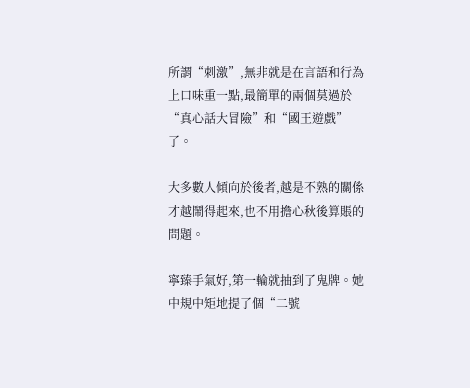所謂“刺激”,無非就是在言語和行為上口味重一點,最簡單的兩個莫過於“真心話大冒險”和“國王遊戲”了。

大多數人傾向於後者,越是不熟的關係才越鬧得起來,也不用擔心秋後算賬的問題。

寧臻手氣好,第一輪就抽到了鬼牌。她中規中矩地提了個“二號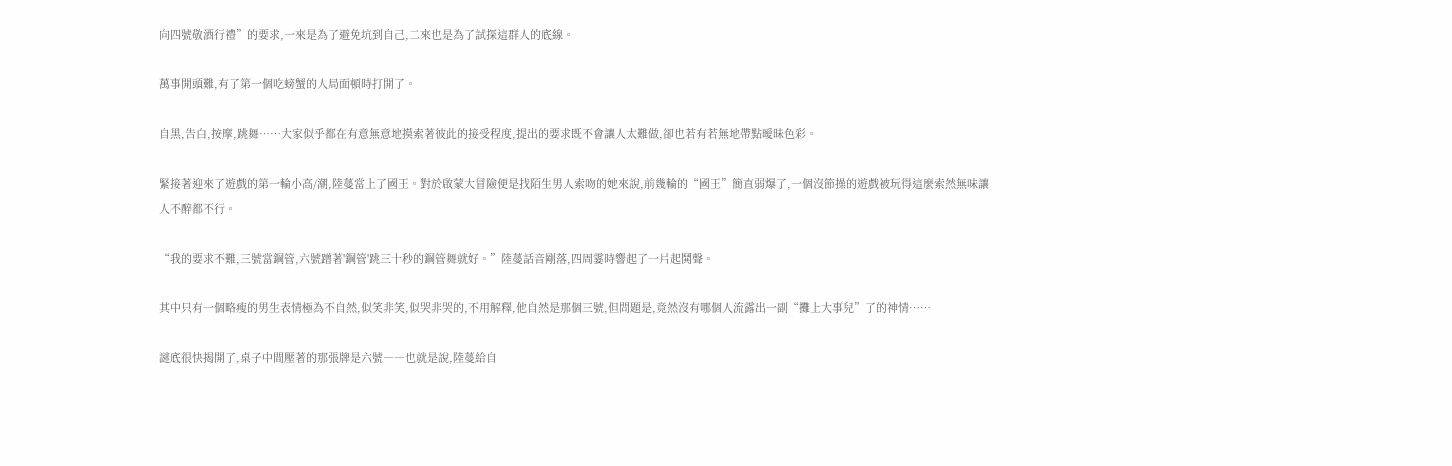向四號敬酒行禮”的要求,一來是為了避免坑到自己,二來也是為了試探這群人的底線。

萬事開頭難,有了第一個吃螃蟹的人局面頓時打開了。

自黑,告白,按摩,跳舞……大家似乎都在有意無意地摸索著彼此的接受程度,提出的要求既不會讓人太難做,卻也若有若無地帶點曖昧色彩。

緊接著迎來了遊戲的第一輪小高/潮,陸蔓當上了國王。對於啟蒙大冒險便是找陌生男人索吻的她來說,前幾輪的“國王”簡直弱爆了,一個沒節操的遊戲被玩得這麼索然無味讓人不醉都不行。

“我的要求不難,三號當鋼管,六號蹭著'鋼管'跳三十秒的鋼管舞就好。”陸蔓話音剛落,四周霎時響起了一片起鬨聲。

其中只有一個略瘦的男生表情極為不自然,似笑非笑,似哭非哭的,不用解釋,他自然是那個三號,但問題是,竟然沒有哪個人流露出一副“攤上大事兒”了的神情……

謎底很快揭開了,桌子中間壓著的那張牌是六號――也就是說,陸蔓給自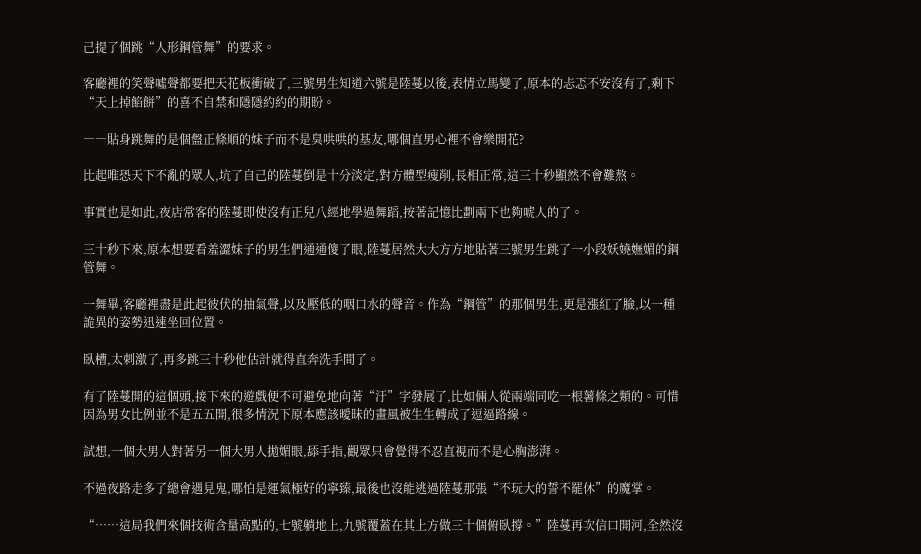己提了個跳“人形鋼管舞”的要求。

客廳裡的笑聲噓聲都要把天花板衝破了,三號男生知道六號是陸蔓以後,表情立馬變了,原本的忐忑不安沒有了,剩下“天上掉餡餅”的喜不自禁和隱隱約約的期盼。

――貼身跳舞的是個盤正條順的妹子而不是臭哄哄的基友,哪個直男心裡不會樂開花?

比起唯恐天下不亂的眾人,坑了自己的陸蔓倒是十分淡定,對方體型瘦削,長相正常,這三十秒顯然不會難熬。

事實也是如此,夜店常客的陸蔓即使沒有正兒八經地學過舞蹈,按著記憶比劃兩下也夠唬人的了。

三十秒下來,原本想要看羞澀妹子的男生們通通傻了眼,陸蔓居然大大方方地貼著三號男生跳了一小段妖嬈嫵媚的鋼管舞。

一舞畢,客廳裡盡是此起彼伏的抽氣聲,以及壓低的咽口水的聲音。作為“鋼管”的那個男生,更是漲紅了臉,以一種詭異的姿勢迅速坐回位置。

臥槽,太刺激了,再多跳三十秒他估計就得直奔洗手間了。

有了陸蔓開的這個頭,接下來的遊戲便不可避免地向著“汙”字發展了,比如倆人從兩端同吃一根薯條之類的。可惜因為男女比例並不是五五開,很多情況下原本應該曖昧的畫風被生生轉成了逗逼路線。

試想,一個大男人對著另一個大男人拋媚眼,舔手指,觀眾只會覺得不忍直視而不是心胸澎湃。

不過夜路走多了總會遇見鬼,哪怕是運氣極好的寧臻,最後也沒能逃過陸蔓那張“不玩大的誓不罷休”的魔掌。

“……這局我們來個技術含量高點的,七號躺地上,九號覆蓋在其上方做三十個俯臥撐。”陸蔓再次信口開河,全然沒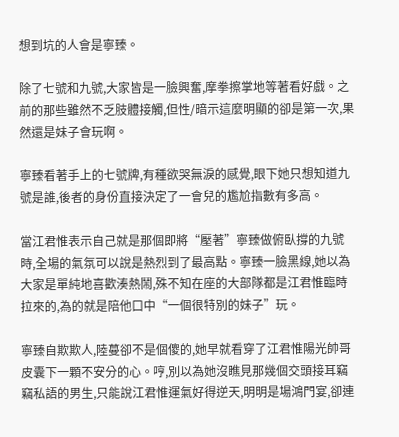想到坑的人會是寧臻。

除了七號和九號,大家皆是一臉興奮,摩拳擦掌地等著看好戲。之前的那些雖然不乏肢體接觸,但性/暗示這麼明顯的卻是第一次,果然還是妹子會玩啊。

寧臻看著手上的七號牌,有種欲哭無淚的感覺,眼下她只想知道九號是誰,後者的身份直接決定了一會兒的尷尬指數有多高。

當江君惟表示自己就是那個即將“壓著”寧臻做俯臥撐的九號時,全場的氣氛可以說是熱烈到了最高點。寧臻一臉黑線,她以為大家是單純地喜歡湊熱鬧,殊不知在座的大部隊都是江君惟臨時拉來的,為的就是陪他口中“一個很特別的妹子”玩。

寧臻自欺欺人,陸蔓卻不是個傻的,她早就看穿了江君惟陽光帥哥皮囊下一顆不安分的心。哼,別以為她沒瞧見那幾個交頭接耳竊竊私語的男生,只能說江君惟運氣好得逆天,明明是場鴻門宴,卻連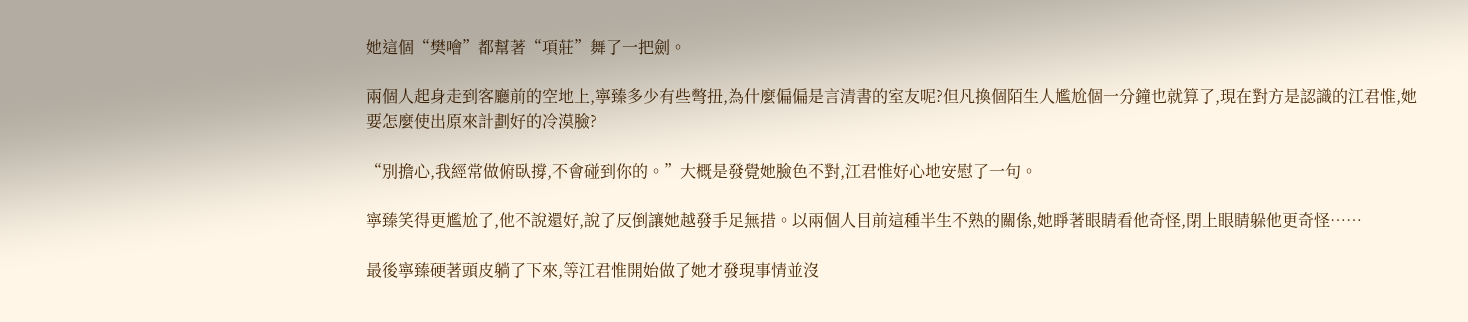她這個“樊噲”都幫著“項莊”舞了一把劍。

兩個人起身走到客廳前的空地上,寧臻多少有些彆扭,為什麼偏偏是言清書的室友呢?但凡換個陌生人尷尬個一分鐘也就算了,現在對方是認識的江君惟,她要怎麼使出原來計劃好的冷漠臉?

“別擔心,我經常做俯臥撐,不會碰到你的。”大概是發覺她臉色不對,江君惟好心地安慰了一句。

寧臻笑得更尷尬了,他不說還好,說了反倒讓她越發手足無措。以兩個人目前這種半生不熟的關係,她睜著眼睛看他奇怪,閉上眼睛躲他更奇怪……

最後寧臻硬著頭皮躺了下來,等江君惟開始做了她才發現事情並沒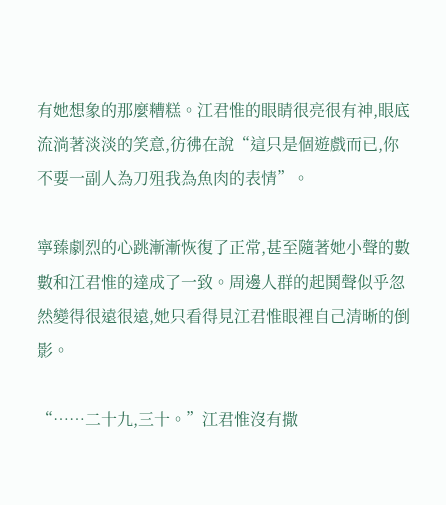有她想象的那麼糟糕。江君惟的眼睛很亮很有神,眼底流淌著淡淡的笑意,彷彿在說“這只是個遊戲而已,你不要一副人為刀殂我為魚肉的表情”。

寧臻劇烈的心跳漸漸恢復了正常,甚至隨著她小聲的數數和江君惟的達成了一致。周邊人群的起鬨聲似乎忽然變得很遠很遠,她只看得見江君惟眼裡自己清晰的倒影。

“……二十九,三十。”江君惟沒有撒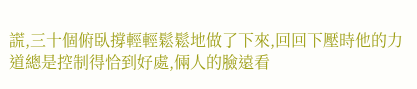謊,三十個俯臥撐輕輕鬆鬆地做了下來,回回下壓時他的力道總是控制得恰到好處,倆人的臉遠看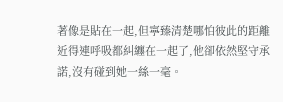著像是貼在一起,但寧臻清楚哪怕彼此的距離近得連呼吸都糾纏在一起了,他卻依然堅守承諾,沒有碰到她一絲一毫。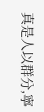真是人以群分,寧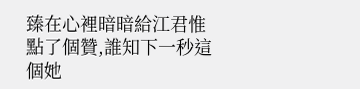臻在心裡暗暗給江君惟點了個贊,誰知下一秒這個她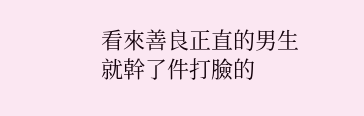看來善良正直的男生就幹了件打臉的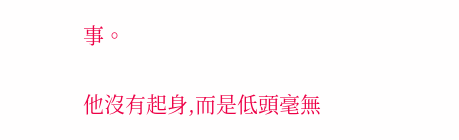事。

他沒有起身,而是低頭毫無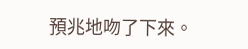預兆地吻了下來。